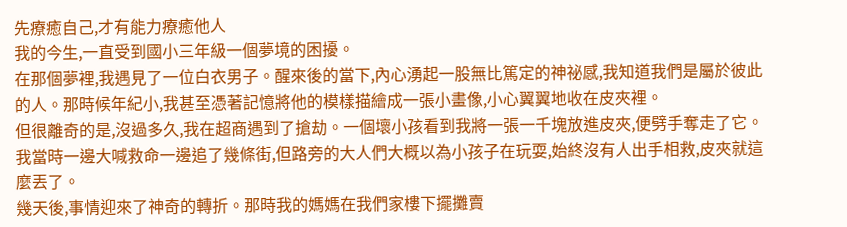先療癒自己,才有能力療癒他人
我的今生,一直受到國小三年級一個夢境的困擾。
在那個夢裡,我遇見了一位白衣男子。醒來後的當下,內心湧起一股無比篤定的神祕感,我知道我們是屬於彼此的人。那時候年紀小,我甚至憑著記憶將他的模樣描繪成一張小畫像,小心翼翼地收在皮夾裡。
但很離奇的是,沒過多久,我在超商遇到了搶劫。一個壞小孩看到我將一張一千塊放進皮夾,便劈手奪走了它。我當時一邊大喊救命一邊追了幾條街,但路旁的大人們大概以為小孩子在玩耍,始終沒有人出手相救,皮夾就這麼丟了。
幾天後,事情迎來了神奇的轉折。那時我的媽媽在我們家樓下擺攤賣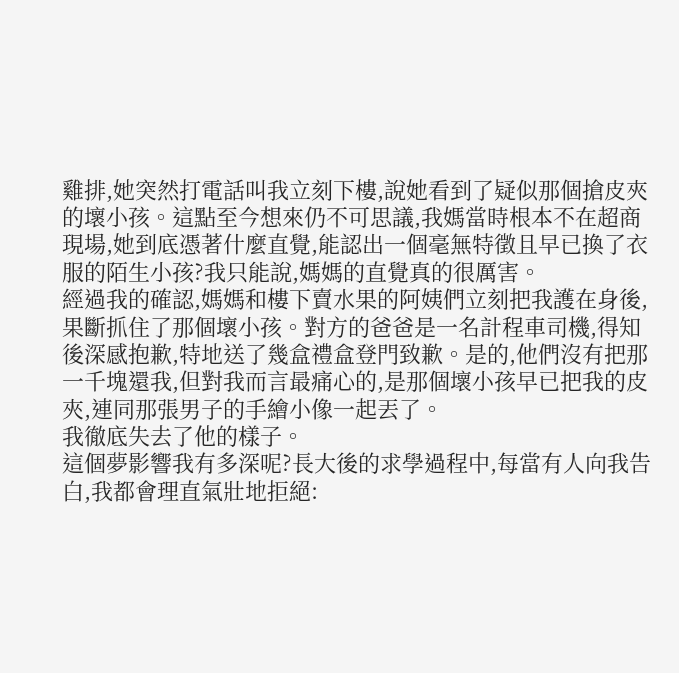雞排,她突然打電話叫我立刻下樓,說她看到了疑似那個搶皮夾的壞小孩。這點至今想來仍不可思議,我媽當時根本不在超商現場,她到底憑著什麼直覺,能認出一個毫無特徵且早已換了衣服的陌生小孩?我只能說,媽媽的直覺真的很厲害。
經過我的確認,媽媽和樓下賣水果的阿姨們立刻把我護在身後,果斷抓住了那個壞小孩。對方的爸爸是一名計程車司機,得知後深感抱歉,特地送了幾盒禮盒登門致歉。是的,他們沒有把那一千塊還我,但對我而言最痛心的,是那個壞小孩早已把我的皮夾,連同那張男子的手繪小像一起丟了。
我徹底失去了他的樣子。
這個夢影響我有多深呢?長大後的求學過程中,每當有人向我告白,我都會理直氣壯地拒絕: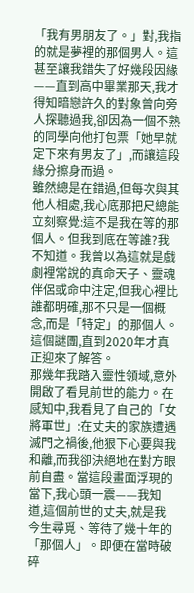「我有男朋友了。」對,我指的就是夢裡的那個男人。這甚至讓我錯失了好幾段因緣——直到高中畢業那天,我才得知暗戀許久的對象曾向旁人探聽過我,卻因為一個不熟的同學向他打包票「她早就定下來有男友了」,而讓這段緣分擦身而過。
雖然總是在錯過,但每次與其他人相處,我心底那把尺總能立刻察覺:這不是我在等的那個人。但我到底在等誰?我不知道。我曾以為這就是戲劇裡常說的真命天子、靈魂伴侶或命中注定,但我心裡比誰都明確,那不只是一個概念,而是「特定」的那個人。
這個謎團,直到2020年才真正迎來了解答。
那幾年我踏入靈性領域,意外開啟了看見前世的能力。在感知中,我看見了自己的「女將軍世」:在丈夫的家族遭遇滅門之禍後,他狠下心要與我和離,而我卻決絕地在對方眼前自盡。當這段畫面浮現的當下,我心頭一震——我知道,這個前世的丈夫,就是我今生尋覓、等待了幾十年的「那個人」。即便在當時破碎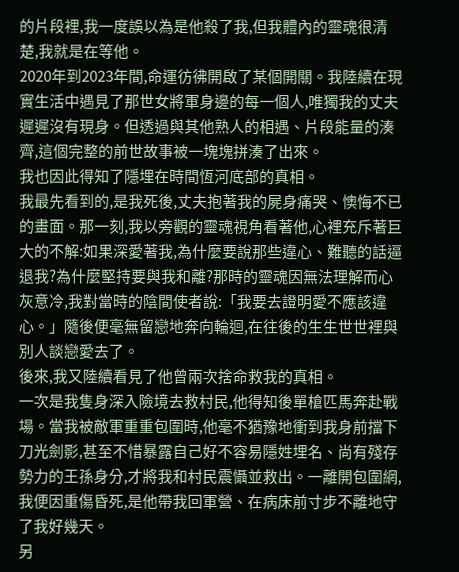的片段裡,我一度誤以為是他殺了我,但我體內的靈魂很清楚,我就是在等他。
2020年到2023年間,命運彷彿開啟了某個開關。我陸續在現實生活中遇見了那世女將軍身邊的每一個人,唯獨我的丈夫遲遲沒有現身。但透過與其他熟人的相遇、片段能量的湊齊,這個完整的前世故事被一塊塊拼湊了出來。
我也因此得知了隱埋在時間恆河底部的真相。
我最先看到的,是我死後,丈夫抱著我的屍身痛哭、懊悔不已的畫面。那一刻,我以旁觀的靈魂視角看著他,心裡充斥著巨大的不解:如果深愛著我,為什麼要說那些違心、難聽的話逼退我?為什麼堅持要與我和離?那時的靈魂因無法理解而心灰意冷,我對當時的陰間使者說:「我要去證明愛不應該違心。」隨後便毫無留戀地奔向輪迴,在往後的生生世世裡與別人談戀愛去了。
後來,我又陸續看見了他曾兩次捨命救我的真相。
一次是我隻身深入險境去救村民,他得知後單槍匹馬奔赴戰場。當我被敵軍重重包圍時,他毫不猶豫地衝到我身前擋下刀光劍影,甚至不惜暴露自己好不容易隱姓埋名、尚有殘存勢力的王孫身分,才將我和村民震懾並救出。一離開包圍網,我便因重傷昏死,是他帶我回軍營、在病床前寸步不離地守了我好幾天。
另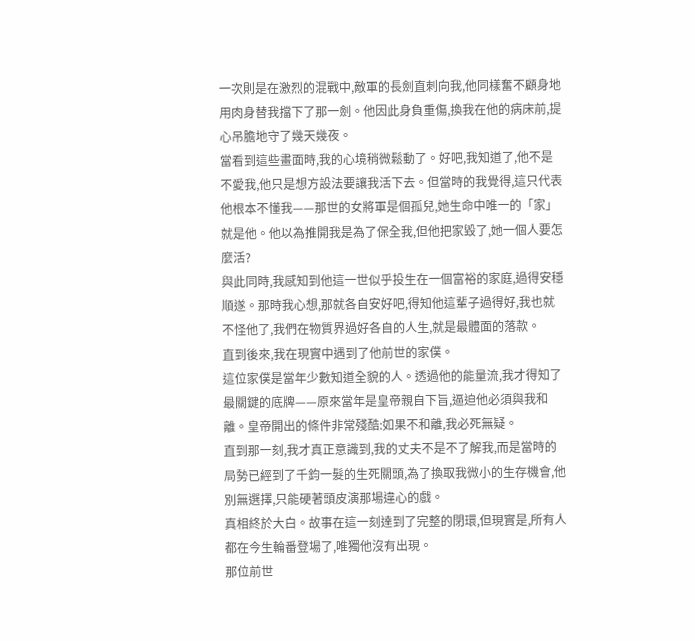一次則是在激烈的混戰中,敵軍的長劍直刺向我,他同樣奮不顧身地用肉身替我擋下了那一劍。他因此身負重傷,換我在他的病床前,提心吊膽地守了幾天幾夜。
當看到這些畫面時,我的心境稍微鬆動了。好吧,我知道了,他不是不愛我,他只是想方設法要讓我活下去。但當時的我覺得,這只代表他根本不懂我——那世的女將軍是個孤兒,她生命中唯一的「家」就是他。他以為推開我是為了保全我,但他把家毀了,她一個人要怎麼活?
與此同時,我感知到他這一世似乎投生在一個富裕的家庭,過得安穩順遂。那時我心想,那就各自安好吧,得知他這輩子過得好,我也就不怪他了,我們在物質界過好各自的人生,就是最體面的落款。
直到後來,我在現實中遇到了他前世的家僕。
這位家僕是當年少數知道全貌的人。透過他的能量流,我才得知了最關鍵的底牌——原來當年是皇帝親自下旨,逼迫他必須與我和離。皇帝開出的條件非常殘酷:如果不和離,我必死無疑。
直到那一刻,我才真正意識到,我的丈夫不是不了解我,而是當時的局勢已經到了千鈞一髮的生死關頭,為了換取我微小的生存機會,他別無選擇,只能硬著頭皮演那場違心的戲。
真相終於大白。故事在這一刻達到了完整的閉環,但現實是,所有人都在今生輪番登場了,唯獨他沒有出現。
那位前世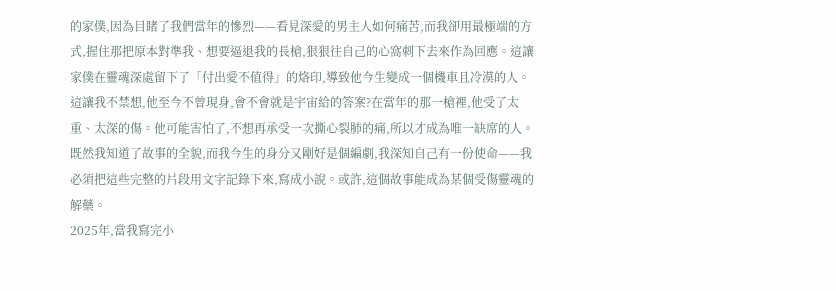的家僕,因為目睹了我們當年的慘烈——看見深愛的男主人如何痛苦,而我卻用最極端的方式,握住那把原本對準我、想要逼退我的長槍,狠狠往自己的心窩刺下去來作為回應。這讓家僕在靈魂深處留下了「付出愛不值得」的烙印,導致他今生變成一個機車且冷漠的人。
這讓我不禁想,他至今不曾現身,會不會就是宇宙給的答案?在當年的那一槍裡,他受了太重、太深的傷。他可能害怕了,不想再承受一次撕心裂肺的痛,所以才成為唯一缺席的人。
既然我知道了故事的全貌,而我今生的身分又剛好是個編劇,我深知自己有一份使命——我必須把這些完整的片段用文字記錄下來,寫成小說。或許,這個故事能成為某個受傷靈魂的解藥。
2025年,當我寫完小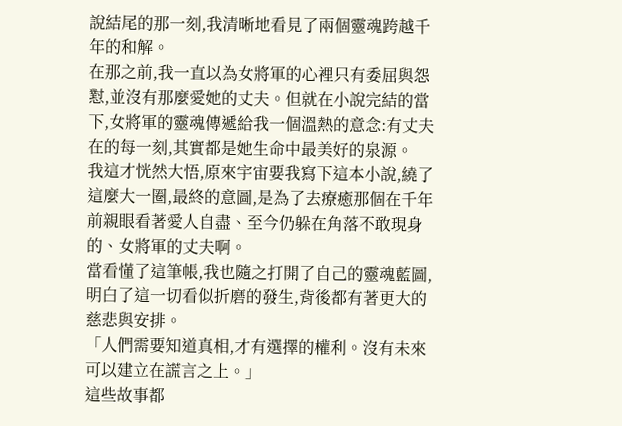說結尾的那一刻,我清晰地看見了兩個靈魂跨越千年的和解。
在那之前,我一直以為女將軍的心裡只有委屈與怨懟,並沒有那麼愛她的丈夫。但就在小說完結的當下,女將軍的靈魂傳遞給我一個溫熱的意念:有丈夫在的每一刻,其實都是她生命中最美好的泉源。
我這才恍然大悟,原來宇宙要我寫下這本小說,繞了這麼大一圈,最終的意圖,是為了去療癒那個在千年前親眼看著愛人自盡、至今仍躲在角落不敢現身的、女將軍的丈夫啊。
當看懂了這筆帳,我也隨之打開了自己的靈魂藍圖,明白了這一切看似折磨的發生,背後都有著更大的慈悲與安排。
「人們需要知道真相,才有選擇的權利。沒有未來可以建立在謊言之上。」
這些故事都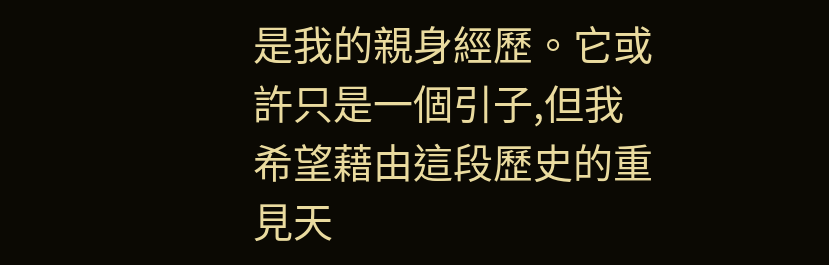是我的親身經歷。它或許只是一個引子,但我希望藉由這段歷史的重見天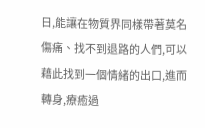日,能讓在物質界同樣帶著莫名傷痛、找不到退路的人們,可以藉此找到一個情緒的出口,進而轉身,療癒過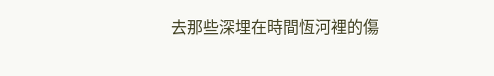去那些深埋在時間恆河裡的傷